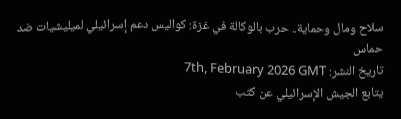سلاح ومال وحماية.. حرب بالوكالة في غزة: كواليس دعم إسرائيلي لميليشيات ضد حماس
تاريخ النشر: 7th, February 2026 GMT
يتابع الجيش الإسرائيلي عن كثب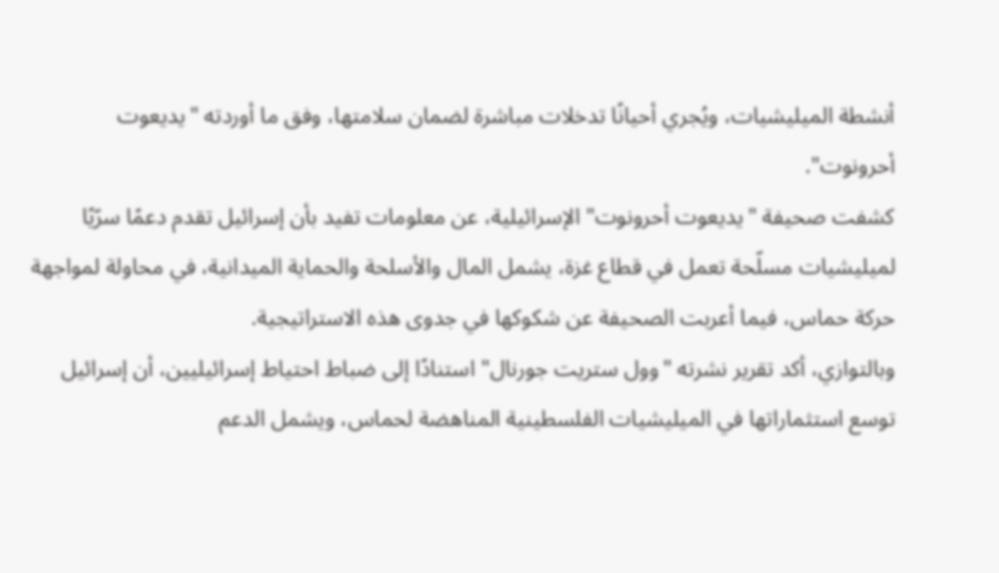أنشطة الميليشيات، ويُجري أحيانًا تدخلات مباشرة لضمان سلامتها، وفق ما أوردته "يديعوت أحرونوت".
كشفت صحيفة "يديعوت أحرونوت" الإسرائيلية، عن معلومات تفيد بأن إسرائيل تقدم دعمًا سرّيًا لميليشيات مسلّحة تعمل في قطاع غزة، يشمل المال والأسلحة والحماية الميدانية، في محاولة لمواجهة حركة حماس، فيما أعربت الصحيفة عن شكوكها في جدوى هذه الاستراتيجية.
وبالتوازي، أكد تقرير نشرته "وول ستريت جورنال" استنادًا إلى ضباط احتياط إسرائيليين، أن إسرائيل توسع استثماراتها في الميليشيات الفلسطينية المناهضة لحماس، ويشمل الدعم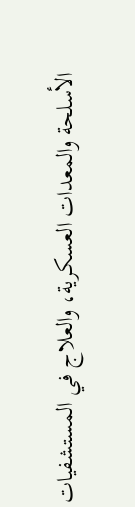الأسلحة والمعدات العسكرية، والعلاج في المستشفيات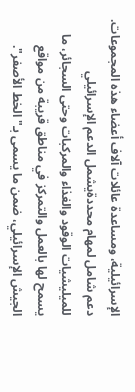الإسرائيلية، ومساعدة عائلات آلاف أعضاء هذه المجموعات.
دعم شامل لمهام محددةيشمل الدعم الإسرائيلي للميليشيات الوقود والغذاء والمركبات وحتى السجائر، ما يسمح لها بالعمل والتمركز في مناطق قريبة من مواقع الجيش الإسرائيلي، ضمن ما يسمى بـ"الخط الأصفر".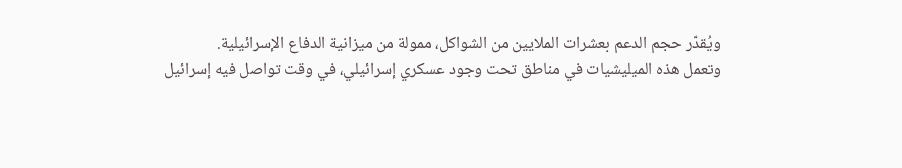ويُقدّر حجم الدعم بعشرات الملايين من الشواكل، ممولة من ميزانية الدفاع الإسرائيلية.
وتعمل هذه الميليشيات في مناطق تحت وجود عسكري إسرائيلي، في وقت تواصل فيه إسرائيل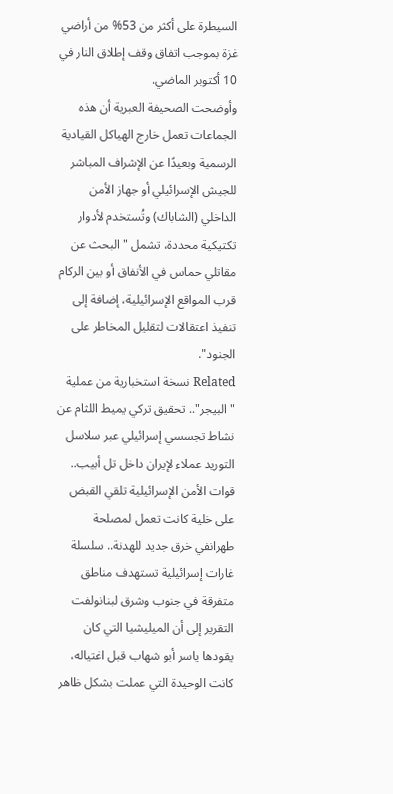السيطرة على أكثر من 53% من أراضي غزة بموجب اتفاق وقف إطلاق النار في 10 أكتوبر الماضي.
وأوضحت الصحيفة العبرية أن هذه الجماعات تعمل خارج الهياكل القيادية الرسمية وبعيدًا عن الإشراف المباشر للجيش الإسرائيلي أو جهاز الأمن الداخلي (الشاباك) وتُستخدم لأدوار تكتيكية محددة، تشمل "البحث عن مقاتلي حماس في الأنفاق أو بين الركام قرب المواقع الإسرائيلية، إضافة إلى تنفيذ اعتقالات لتقليل المخاطر على الجنود".
Related نسخة استخبارية من عملية "البيجر".. تحقيق تركي يميط اللثام عن نشاط تجسسي إسرائيلي عبر سلاسل التوريد عملاء لإيران داخل تل أبيب.. قوات الأمن الإسرائيلية تلقي القبض على خلية كانت تعمل لمصلحة طهرانفي خرق جديد للهدنة.. سلسلة غارات إسرائيلية تستهدف مناطق متفرقة في جنوب وشرق لبنانولفت التقرير إلى أن الميليشيا التي كان يقودها ياسر أبو شهاب قبل اغتياله، كانت الوحيدة التي عملت بشكل ظاهر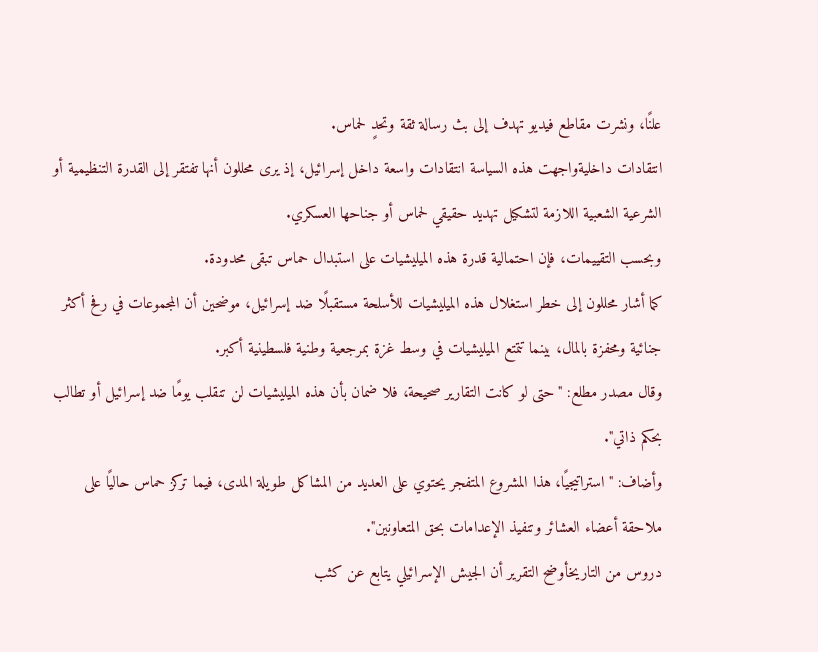علنًا، ونشرت مقاطع فيديو تهدف إلى بث رسالة ثقة وتحدٍ لحماس.
انتقادات داخليةواجهت هذه السياسة انتقادات واسعة داخل إسرائيل، إذ يرى محللون أنها تفتقر إلى القدرة التنظيمية أو الشرعية الشعبية اللازمة لتشكيل تهديد حقيقي لحماس أو جناحها العسكري.
وبحسب التقييمات، فإن احتمالية قدرة هذه الميليشيات على استبدال حماس تبقى محدودة.
كما أشار محللون إلى خطر استغلال هذه الميليشيات للأسلحة مستقبلًا ضد إسرائيل، موضحين أن المجموعات في رفح أكثر جنائية ومحفزة بالمال، بينما تتمتع الميليشيات في وسط غزة بمرجعية وطنية فلسطينية أكبر.
وقال مصدر مطلع: "حتى لو كانت التقارير صحيحة، فلا ضمان بأن هذه الميليشيات لن تنقلب يومًا ضد إسرائيل أو تطالب بحكم ذاتي".
وأضاف: "استراتيجيًا، هذا المشروع المتفجر يحتوي على العديد من المشاكل طويلة المدى، فيما تركز حماس حاليًا على ملاحقة أعضاء العشائر وتنفيذ الإعدامات بحق المتعاونين".
دروس من التاريخأوضح التقرير أن الجيش الإسرائيلي يتابع عن كثب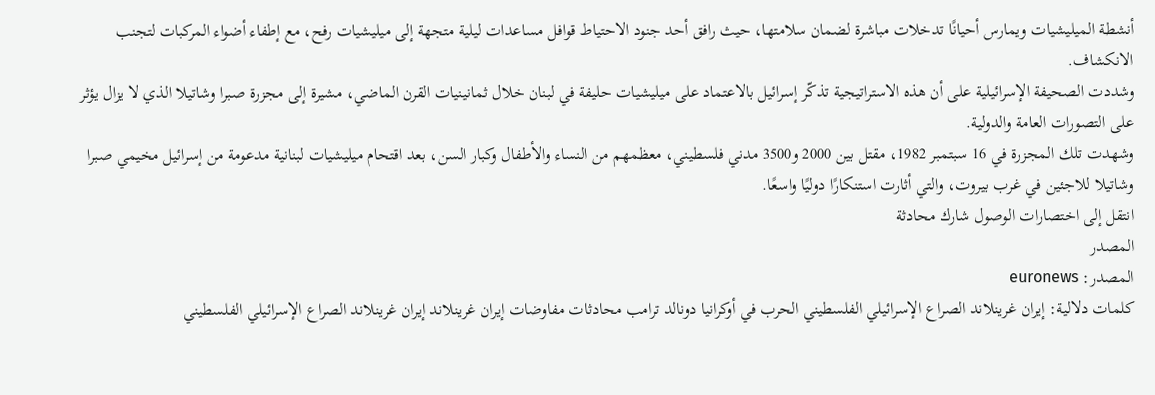أنشطة الميليشيات ويمارس أحيانًا تدخلات مباشرة لضمان سلامتها، حيث رافق أحد جنود الاحتياط قوافل مساعدات ليلية متجهة إلى ميليشيات رفح، مع إطفاء أضواء المركبات لتجنب الانكشاف.
وشددت الصحيفة الإسرائيلية على أن هذه الاستراتيجية تذكّر إسرائيل بالاعتماد على ميليشيات حليفة في لبنان خلال ثمانينيات القرن الماضي، مشيرة إلى مجزرة صبرا وشاتيلا الذي لا يزال يؤثر على التصورات العامة والدولية.
وشهدت تلك المجزرة في 16 سبتمبر 1982، مقتل بين 2000 و3500 مدني فلسطيني، معظمهم من النساء والأطفال وكبار السن، بعد اقتحام ميليشيات لبنانية مدعومة من إسرائيل مخيمي صبرا وشاتيلا للاجئين في غرب بيروت، والتي أثارت استنكارًا دوليًا واسعًا.
انتقل إلى اختصارات الوصول شارك محادثة
المصدر
المصدر: euronews
كلمات دلالية: إيران غرينلاند الصراع الإسرائيلي الفلسطيني الحرب في أوكرانيا دونالد ترامب محادثات مفاوضات إيران غرينلاند إيران غرينلاند الصراع الإسرائيلي الفلسطيني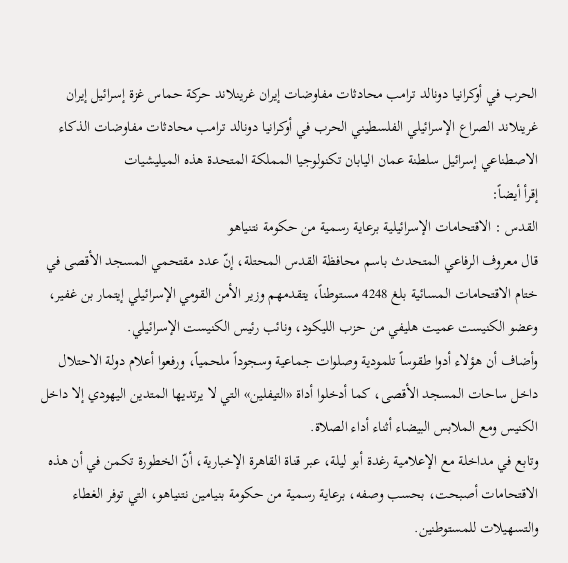الحرب في أوكرانيا دونالد ترامب محادثات مفاوضات إيران غرينلاند حركة حماس غزة إسرائيل إيران غرينلاند الصراع الإسرائيلي الفلسطيني الحرب في أوكرانيا دونالد ترامب محادثات مفاوضات الذكاء الاصطناعي إسرائيل سلطنة عمان اليابان تكنولوجيا المملكة المتحدة هذه المیلیشیات
إقرأ أيضاً:
القدس : الاقتحامات الإسرائيلية برعاية رسمية من حكومة نتنياهو
قال معروف الرفاعي المتحدث باسم محافظة القدس المحتلة، إنّ عدد مقتحمي المسجد الأقصى في ختام الاقتحامات المسائية بلغ 4248 مستوطناً، يتقدمهم وزير الأمن القومي الإسرائيلي إيتمار بن غفير، وعضو الكنيست عميت هليفي من حزب الليكود، ونائب رئيس الكنيست الإسرائيلي.
وأضاف أن هؤلاء أدوا طقوساً تلمودية وصلوات جماعية وسجوداً ملحمياً، ورفعوا أعلام دولة الاحتلال داخل ساحات المسجد الأقصى، كما أدخلوا أداة «التيفلين» التي لا يرتديها المتدين اليهودي إلا داخل الكنيس ومع الملابس البيضاء أثناء أداء الصلاة.
وتابع في مداخلة مع الإعلامية رغدة أبو ليلة، عبر قناة القاهرة الإخبارية، أنّ الخطورة تكمن في أن هذه الاقتحامات أصبحت، بحسب وصفه، برعاية رسمية من حكومة بنيامين نتنياهو، التي توفر الغطاء والتسهيلات للمستوطنين.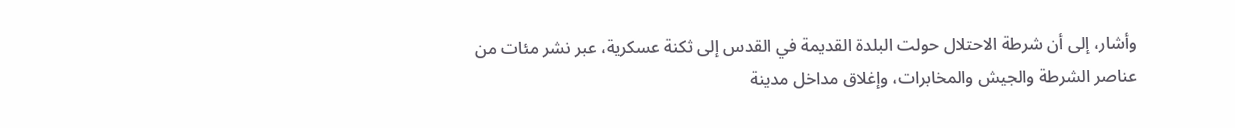وأشار، إلى أن شرطة الاحتلال حولت البلدة القديمة في القدس إلى ثكنة عسكرية، عبر نشر مئات من عناصر الشرطة والجيش والمخابرات، وإغلاق مداخل مدينة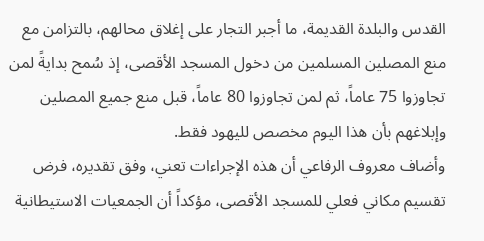القدس والبلدة القديمة، ما أجبر التجار على إغلاق محالهم، بالتزامن مع منع المصلين المسلمين من دخول المسجد الأقصى، إذ سُمح بدايةً لمن تجاوزوا 75 عاماً، ثم لمن تجاوزوا 80 عاماً، قبل منع جميع المصلين وإبلاغهم بأن هذا اليوم مخصص لليهود فقط.
وأضاف معروف الرفاعي أن هذه الإجراءات تعني، وفق تقديره، فرض تقسيم مكاني فعلي للمسجد الأقصى، مؤكداً أن الجمعيات الاستيطانية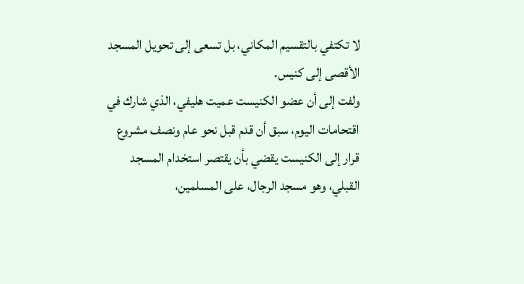لا تكتفي بالتقسيم المكاني، بل تسعى إلى تحويل المسجد الأقصى إلى كنيس.
ولفت إلى أن عضو الكنيست عميت هليفي، الذي شارك في اقتحامات اليوم، سبق أن قدم قبل نحو عام ونصف مشروع قرار إلى الكنيست يقضي بأن يقتصر استخدام المسجد القبلي، وهو مسجد الرجال، على المسلمين،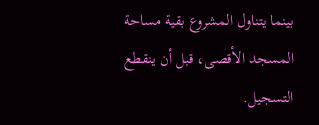بينما يتناول المشروع بقية مساحة المسجد الأقصى، قبل أن ينقطع التسجيل.